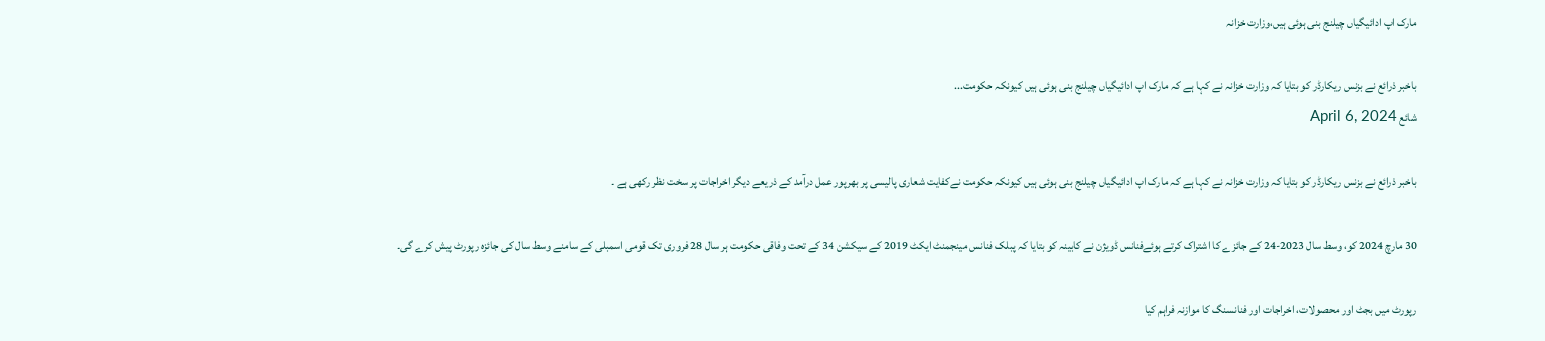مارک اپ ادائیگیاں چیلنج بنی ہوئی ہیں،وزارت خزانہ

باخبر ذرائع نے بزنس ریکارڈر کو بتایا کہ وزارت خزانہ نے کہا ہے کہ مارک اپ ادائیگیاں چیلنج بنی ہوئی ہیں کیونکہ حکومت...
شائع April 6, 2024

باخبر ذرائع نے بزنس ریکارڈر کو بتایا کہ وزارت خزانہ نے کہا ہے کہ مارک اپ ادائیگیاں چیلنج بنی ہوئی ہیں کیونکہ حکومت نےکفایت شعاری پالیسی پر بھرپور عمل درآمد کے ذریعے دیگر اخراجات پر سخت نظر رکھی ہے ۔

30 مارچ 2024 کو، وسط سال 2023-24 کے جائزے کا اشتراک کرتے ہوئےفنانس ڈویژن نے کابینہ کو بتایا کہ پبلک فنانس مینجمنٹ ایکٹ 2019 کے سیکشن 34 کے تحت وفاقی حکومت ہر سال 28 فروری تک قومی اسمبلی کے سامنے وسط سال کی جائزہ رپورٹ پیش کرے گی۔

رپورٹ میں بجٹ اور محصولات، اخراجات اور فنانسنگ کا موازنہ فراہم کیا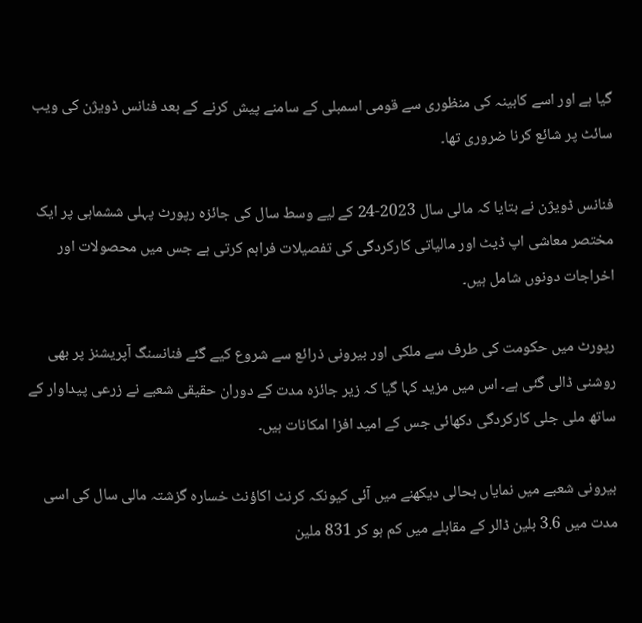گیا ہے اور اسے کابینہ کی منظوری سے قومی اسمبلی کے سامنے پیش کرنے کے بعد فنانس ڈویژن کی ویب سائٹ پر شائع کرنا ضروری تھا۔

فنانس ڈویژن نے بتایا کہ مالی سال 2023-24 کے لیے وسط سال کی جائزہ رپورٹ پہلی ششماہی پر ایک مختصر معاشی اپ ڈیٹ اور مالیاتی کارکردگی کی تفصیلات فراہم کرتی ہے جس میں محصولات اور اخراجات دونوں شامل ہیں۔

رپورٹ میں حکومت کی طرف سے ملکی اور بیرونی ذرائع سے شروع کیے گئے فنانسنگ آپریشنز پر بھی روشنی ڈالی گئی ہے۔ اس میں مزید کہا گیا کہ زیر جائزہ مدت کے دوران حقیقی شعبے نے زرعی پیداوار کے ساتھ ملی جلی کارکردگی دکھائی جس کے امید افزا امکانات ہیں۔

بیرونی شعبے میں نمایاں بحالی دیکھنے میں آئی کیونکہ کرنٹ اکاؤنٹ خسارہ گزشتہ مالی سال کی اسی مدت میں 3.6 بلین ڈالر کے مقابلے میں کم ہو کر 831 ملین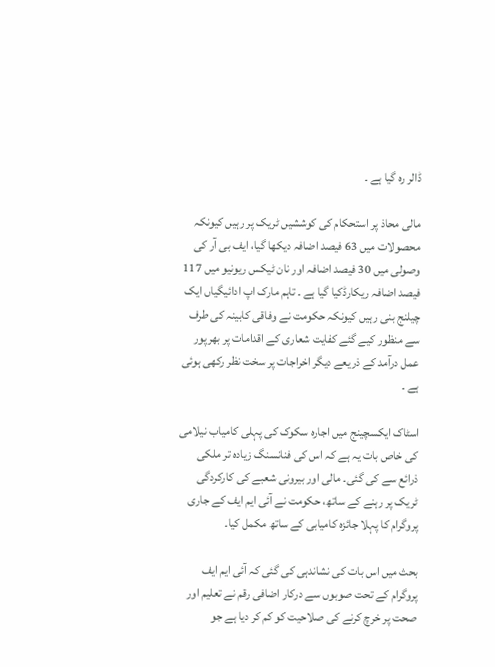ڈالر رہ گیا ہے ۔

مالی محاذ پر استحکام کی کوششیں ٹریک پر رہیں کیونکہ محصولات میں 63 فیصد اضافہ دیکھا گیا، ایف بی آر کی وصولی میں 30 فیصد اضافہ اور نان ٹیکس ریونیو میں 117 فیصد اضافہ ریکارڈکیا گیا ہے ۔ تاہم مارک اپ ادائیگیاں ایک چیلنج بنی رہیں کیونکہ حکومت نے وفاقی کابینہ کی طرف سے منظور کیے گئے کفایت شعاری کے اقدامات پر بھرپور عمل درآمد کے ذریعے دیگر اخراجات پر سخت نظر رکھی ہوئی ہے ۔

اسٹاک ایکسچینج میں اجارہ سکوک کی پہلی کامیاب نیلامی کی خاص بات یہ ہے کہ اس کی فنانسنگ زیادہ تر ملکی ذرائع سے کی گئی۔ مالی اور بیرونی شعبے کی کارکردگی ٹریک پر رہنے کے ساتھ، حکومت نے آئی ایم ایف کے جاری پروگرام کا پہلا جائزہ کامیابی کے ساتھ مکمل کیا۔

بحث میں اس بات کی نشاندہی کی گئی کہ آئی ایم ایف پروگرام کے تحت صوبوں سے درکار اضافی رقم نے تعلیم اور صحت پر خرچ کرنے کی صلاحیت کو کم کر دیا ہے جو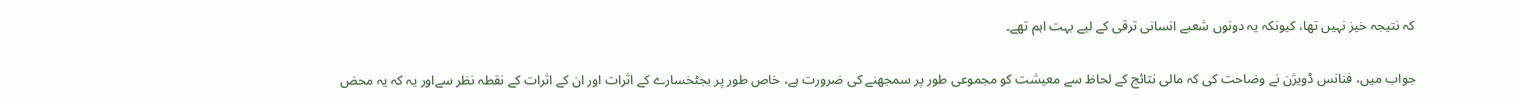کہ نتیجہ خیز نہیں تھا، کیونکہ یہ دونوں شعبے انسانی ترقی کے لیے بہت اہم تھے۔

جواب میں، فنانس ڈویژن نے وضاحت کی کہ مالی نتائج کے لحاظ سے معیشت کو مجموعی طور پر سمجھنے کی ضرورت ہے، خاص طور پر بجٹخسارے کے اثرات اور ان کے اثرات کے نقطہ نظر سےاور یہ کہ یہ محض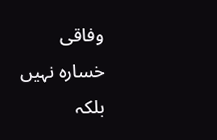وفاقی خسارہ نہیں بلکہ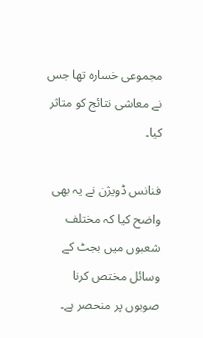مجموعی خسارہ تھا جس نے معاشی نتائج کو متاثر کیا۔

فنانس ڈویژن نے یہ بھی واضح کیا کہ مختلف شعبوں میں بجٹ کے وسائل مختص کرنا صوبوں پر منحصر ہے۔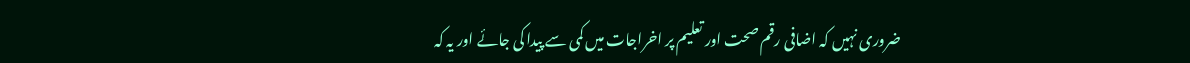ضروری نہیں کہ اضافی رقم صحت اور تعلیم پر اخراجات میں کمی سے پیدا کی جائے اور یہ کہ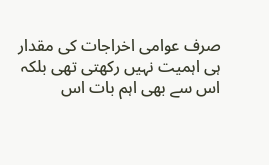صرف عوامی اخراجات کی مقدار ہی اہمیت نہیں رکھتی تھی بلکہ اس سے بھی اہم بات اس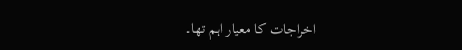اخراجات کا معیار اہم تھا۔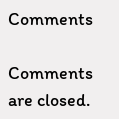Comments

Comments are closed.